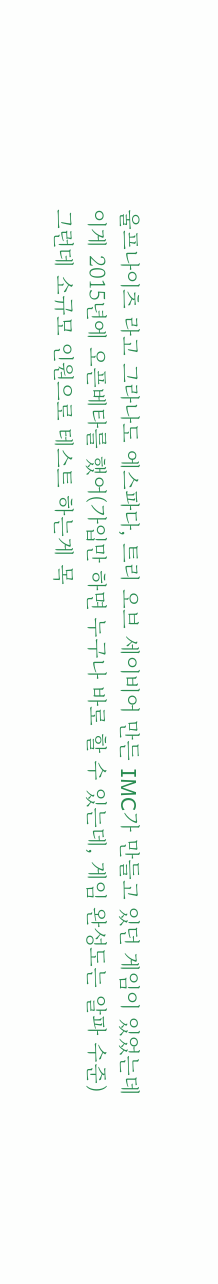울프나이츠 라고 그라나도 에스파다, 트리 오브 세이비어 만든 IMC가 만들고 있던 게임이 있었는데
이게 2015년에 오픈베타를 했어(가입만 하면 누구나 바로 할 수 있는데, 게임 완성도는 알파 수준)
그런데 소규모 인원으로 테스트 하는게 목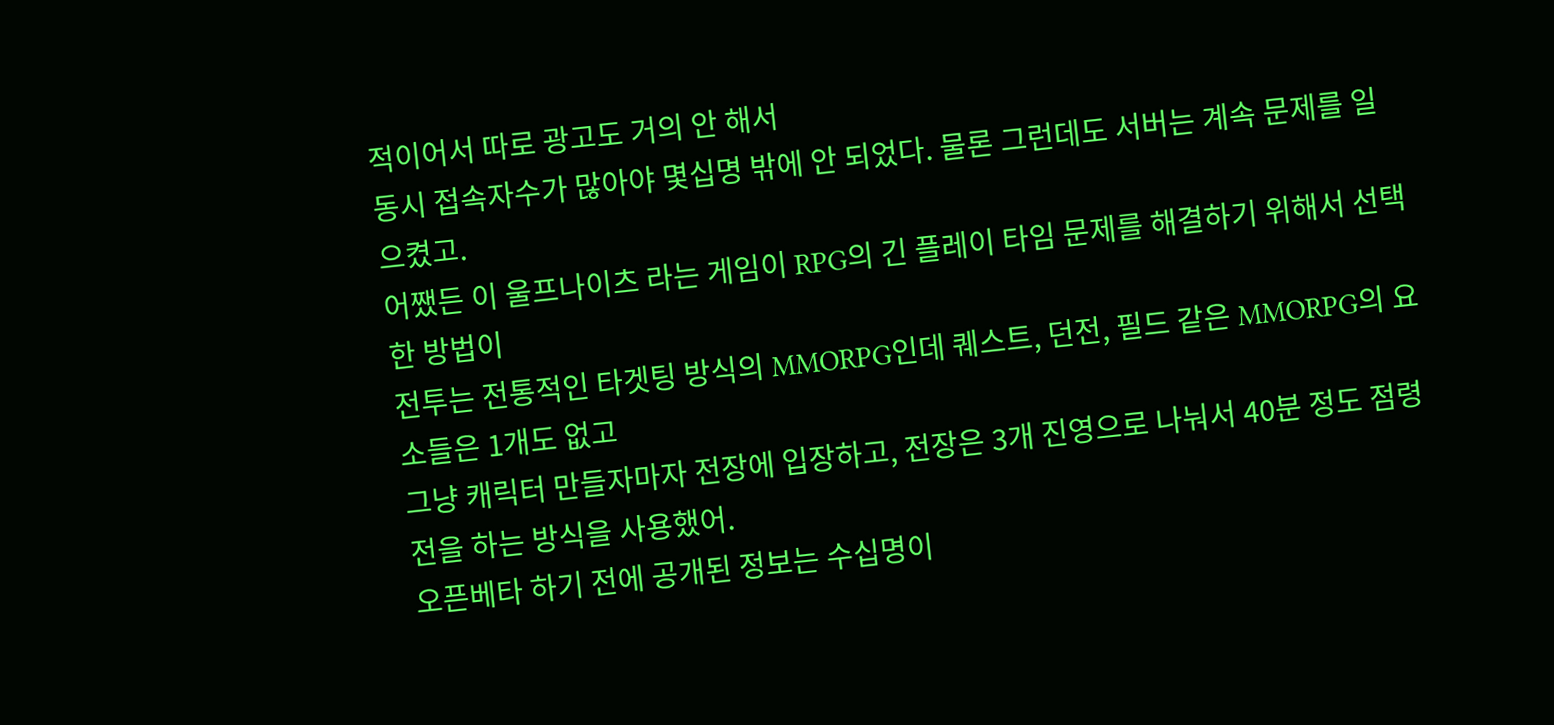적이어서 따로 광고도 거의 안 해서
동시 접속자수가 많아야 몇십명 밖에 안 되었다. 물론 그런데도 서버는 계속 문제를 일으켰고.
어쨌든 이 울프나이츠 라는 게임이 RPG의 긴 플레이 타임 문제를 해결하기 위해서 선택한 방법이
전투는 전통적인 타겟팅 방식의 MMORPG인데 퀘스트, 던전, 필드 같은 MMORPG의 요소들은 1개도 없고
그냥 캐릭터 만들자마자 전장에 입장하고, 전장은 3개 진영으로 나눠서 40분 정도 점령전을 하는 방식을 사용했어.
오픈베타 하기 전에 공개된 정보는 수십명이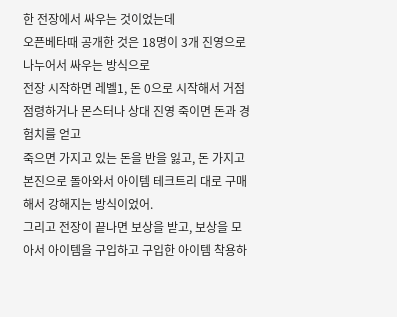한 전장에서 싸우는 것이었는데
오픈베타때 공개한 것은 18명이 3개 진영으로 나누어서 싸우는 방식으로
전장 시작하면 레벨1, 돈 0으로 시작해서 거점 점령하거나 몬스터나 상대 진영 죽이면 돈과 경험치를 얻고
죽으면 가지고 있는 돈을 반을 잃고, 돈 가지고 본진으로 돌아와서 아이템 테크트리 대로 구매해서 강해지는 방식이었어.
그리고 전장이 끝나면 보상을 받고, 보상을 모아서 아이템을 구입하고 구입한 아이템 착용하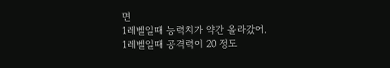면
1레벨일때 능력치가 약간 올라갔어.
1레벨일때 공격력이 20 정도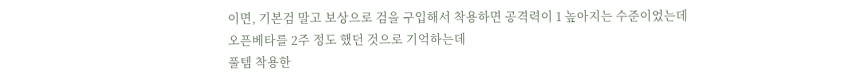이면, 기본검 말고 보상으로 검을 구입해서 착용하면 공격력이 1 높아지는 수준이었는데
오픈베타를 2주 정도 했던 것으로 기억하는데
풀템 착용한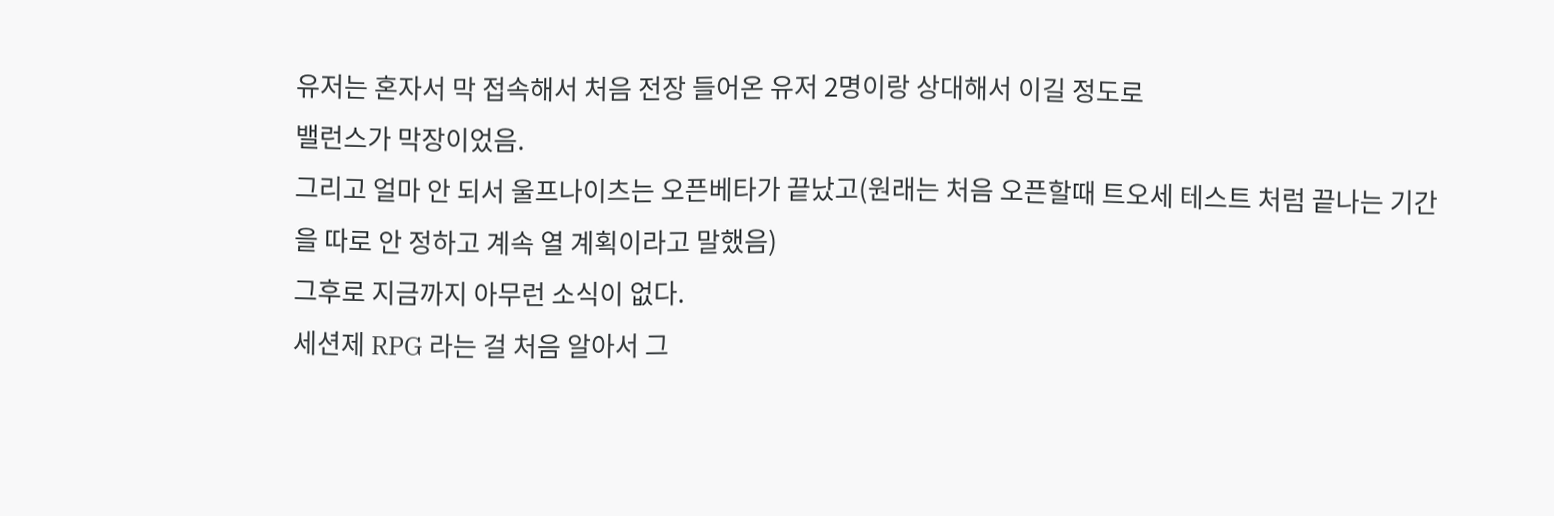유저는 혼자서 막 접속해서 처음 전장 들어온 유저 2명이랑 상대해서 이길 정도로
밸런스가 막장이었음.
그리고 얼마 안 되서 울프나이츠는 오픈베타가 끝났고(원래는 처음 오픈할때 트오세 테스트 처럼 끝나는 기간을 따로 안 정하고 계속 열 계획이라고 말했음)
그후로 지금까지 아무런 소식이 없다.
세션제 RPG 라는 걸 처음 알아서 그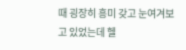때 굉장히 흥미 갖고 눈여겨보고 있었는데 헬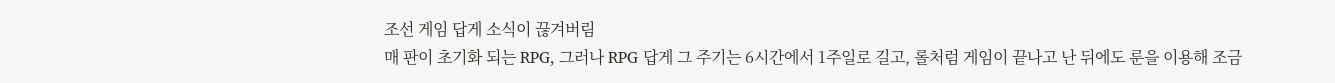조선 게임 답게 소식이 끊겨버림
매 판이 초기화 되는 RPG, 그러나 RPG 답게 그 주기는 6시간에서 1주일로 길고, 롤처럼 게임이 끝나고 난 뒤에도 룬을 이용해 조금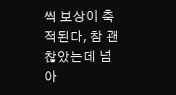씩 보상이 축적된다, 참 괜찮았는데 넘 아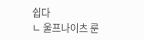쉽다
ㄴ 울프나이츠 룬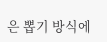은 뽑기 방식에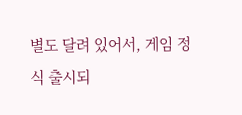별도 달려 있어서, 게임 정식 출시되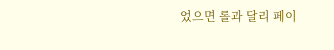었으면 롤과 달리 페이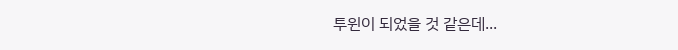투윈이 되었을 것 같은데...